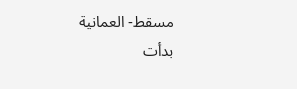مسقط- العمانية
بدأت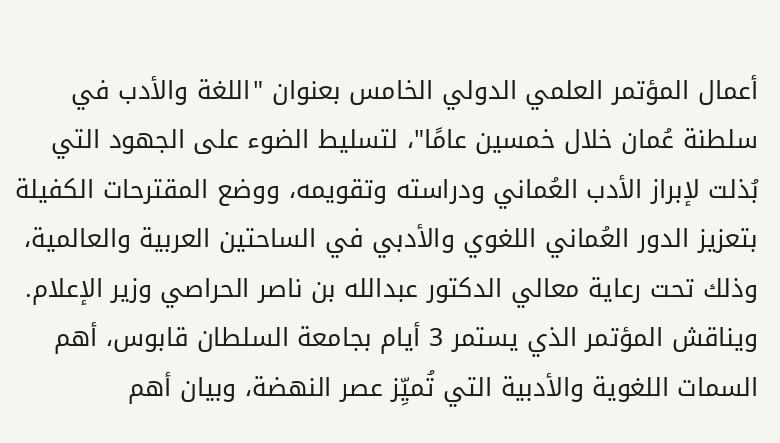أعمال المؤتمر العلمي الدولي الخامس بعنوان "اللغة والأدب في سلطنة عُمان خلال خمسين عامًا"، لتسليط الضوء على الجهود التي بُذلت لإبراز الأدب العُماني ودراسته وتقويمه، ووضع المقترحات الكفيلة بتعزيز الدور العُماني اللغوي والأدبي في الساحتين العربية والعالمية، وذلك تحت رعاية معالي الدكتور عبدالله بن ناصر الحراصي وزير الإعلام.
ويناقش المؤتمر الذي يستمر 3 أيام بجامعة السلطان قابوس، أهم السمات اللغوية والأدبية التي تُميِّز عصر النهضة، وبيان أهم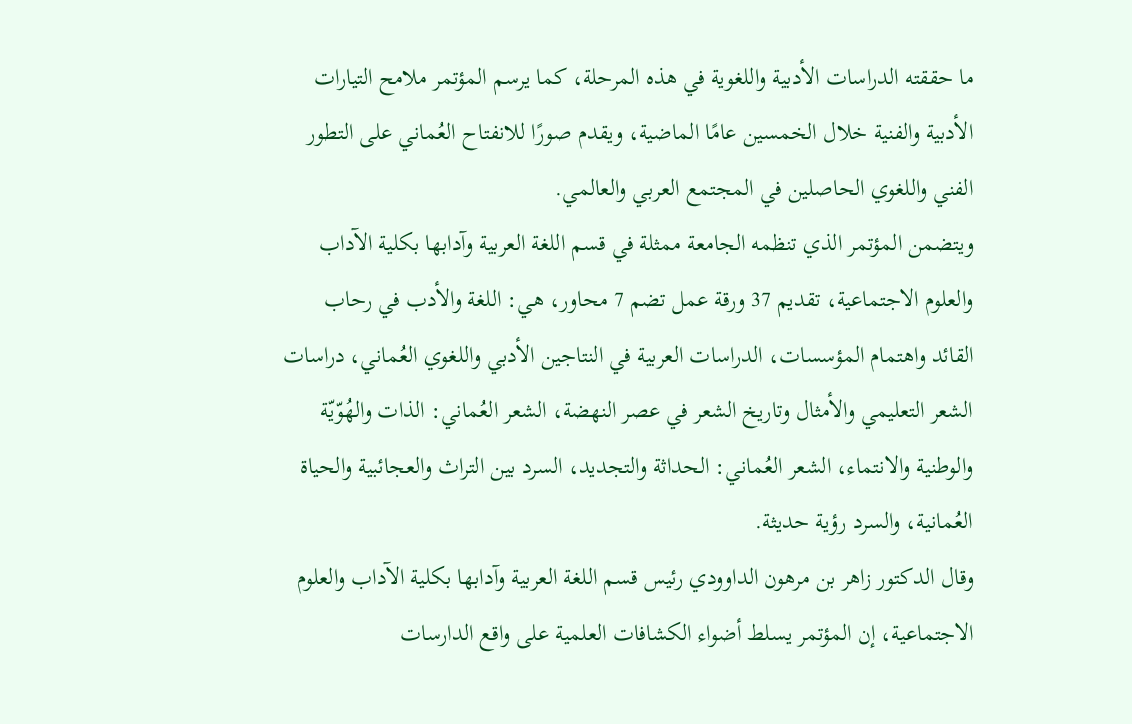ما حققته الدراسات الأدبية واللغوية في هذه المرحلة، كما يرسم المؤتمر ملامح التيارات الأدبية والفنية خلال الخمسين عامًا الماضية، ويقدم صورًا للانفتاح العُماني على التطور الفني واللغوي الحاصلين في المجتمع العربي والعالمي.
ويتضمن المؤتمر الذي تنظمه الجامعة ممثلة في قسم اللغة العربية وآدابها بكلية الآداب والعلوم الاجتماعية، تقديم 37 ورقة عمل تضم 7 محاور، هي: اللغة والأدب في رحاب القائد واهتمام المؤسسات، الدراسات العربية في النتاجين الأدبي واللغوي العُماني، دراسات الشعر التعليمي والأمثال وتاريخ الشعر في عصر النهضة، الشعر العُماني: الذات والهُوّيّة والوطنية والانتماء، الشعر العُماني: الحداثة والتجديد، السرد بين التراث والعجائبية والحياة العُمانية، والسرد رؤية حديثة.
وقال الدكتور زاهر بن مرهون الداوودي رئيس قسم اللغة العربية وآدابها بكلية الآداب والعلوم الاجتماعية، إن المؤتمر يسلط أضواء الكشافات العلمية على واقع الدارسات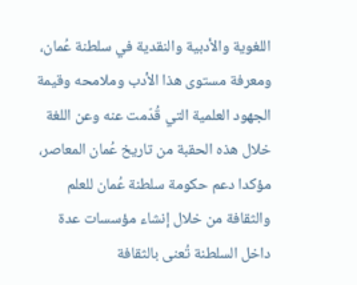اللغوية والأدبية والنقدية في سلطنة عُمان، ومعرفة مستوى هذا الأدب وملامحه وقيمة الجهود العلمية التي قُدّمت عنه وعن اللغة خلال هذه الحقبة من تاريخ عُمان المعاصر، مؤكدا دعم حكومة سلطنة عُمان للعلم والثقافة من خلال إنشاء مؤسسات عدة داخل السلطنة تُعنى بالثقافة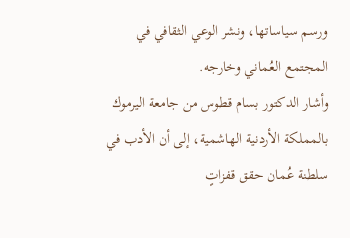ورسم سياساتها، ونشر الوعي الثقافي في المجتمع العُماني وخارجه.
وأشار الدكتور بسام قطوس من جامعة اليرموك بالمملكة الأردنية الهاشمية، إلى أن الأدب في سلطنة عُمان حقق قفزاتٍ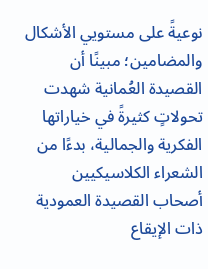نوعيةً على مستويي الأشكال والمضامين؛ مبينًا أن القصيدة العُمانية شهدت تحولاتٍ كثيرةً في خياراتها الفكرية والجمالية، بدءًا من الشعراء الكلاسيكيين أصحاب القصيدة العمودية ذات الإيقاع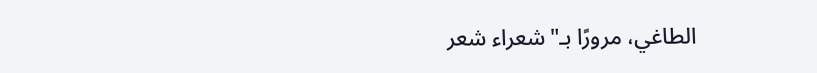الطاغي، مرورًا بـ"شعراء شعر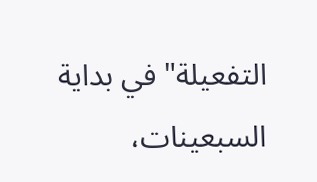التفعيلة" في بداية السبعينات،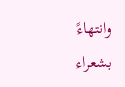وانتهاءً بشعراء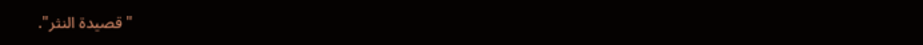"قصيدة النثر".